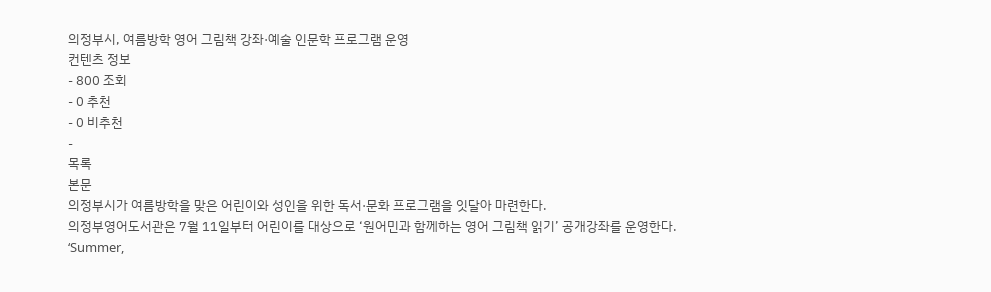의정부시, 여름방학 영어 그림책 강좌·예술 인문학 프로그램 운영
컨텐츠 정보
- 800 조회
- 0 추천
- 0 비추천
-
목록
본문
의정부시가 여름방학을 맞은 어린이와 성인을 위한 독서·문화 프로그램을 잇달아 마련한다.
의정부영어도서관은 7월 11일부터 어린이를 대상으로 ‘원어민과 함께하는 영어 그림책 읽기’ 공개강좌를 운영한다.
‘Summer,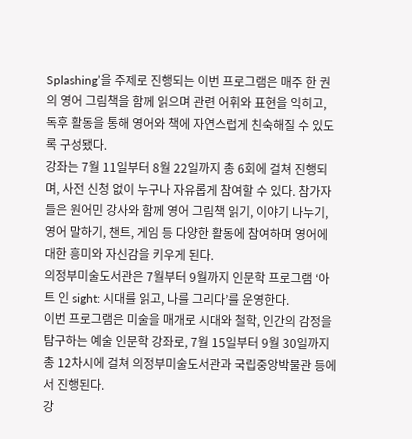Splashing’을 주제로 진행되는 이번 프로그램은 매주 한 권의 영어 그림책을 함께 읽으며 관련 어휘와 표현을 익히고, 독후 활동을 통해 영어와 책에 자연스럽게 친숙해질 수 있도록 구성됐다.
강좌는 7월 11일부터 8월 22일까지 총 6회에 걸쳐 진행되며, 사전 신청 없이 누구나 자유롭게 참여할 수 있다. 참가자들은 원어민 강사와 함께 영어 그림책 읽기, 이야기 나누기, 영어 말하기, 챈트, 게임 등 다양한 활동에 참여하며 영어에 대한 흥미와 자신감을 키우게 된다.
의정부미술도서관은 7월부터 9월까지 인문학 프로그램 ‘아트 인 sight: 시대를 읽고, 나를 그리다’를 운영한다.
이번 프로그램은 미술을 매개로 시대와 철학, 인간의 감정을 탐구하는 예술 인문학 강좌로, 7월 15일부터 9월 30일까지 총 12차시에 걸쳐 의정부미술도서관과 국립중앙박물관 등에서 진행된다.
강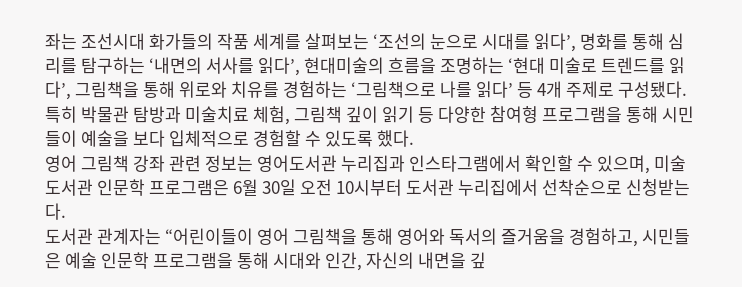좌는 조선시대 화가들의 작품 세계를 살펴보는 ‘조선의 눈으로 시대를 읽다’, 명화를 통해 심리를 탐구하는 ‘내면의 서사를 읽다’, 현대미술의 흐름을 조명하는 ‘현대 미술로 트렌드를 읽다’, 그림책을 통해 위로와 치유를 경험하는 ‘그림책으로 나를 읽다’ 등 4개 주제로 구성됐다.
특히 박물관 탐방과 미술치료 체험, 그림책 깊이 읽기 등 다양한 참여형 프로그램을 통해 시민들이 예술을 보다 입체적으로 경험할 수 있도록 했다.
영어 그림책 강좌 관련 정보는 영어도서관 누리집과 인스타그램에서 확인할 수 있으며, 미술도서관 인문학 프로그램은 6월 30일 오전 10시부터 도서관 누리집에서 선착순으로 신청받는다.
도서관 관계자는 “어린이들이 영어 그림책을 통해 영어와 독서의 즐거움을 경험하고, 시민들은 예술 인문학 프로그램을 통해 시대와 인간, 자신의 내면을 깊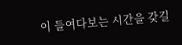이 들여다보는 시간을 갖길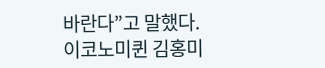바란다”고 말했다.
이코노미퀸 김홍미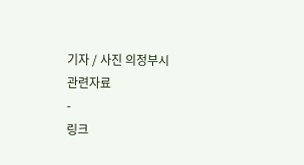기자 / 사진 의정부시
관련자료
-
링크